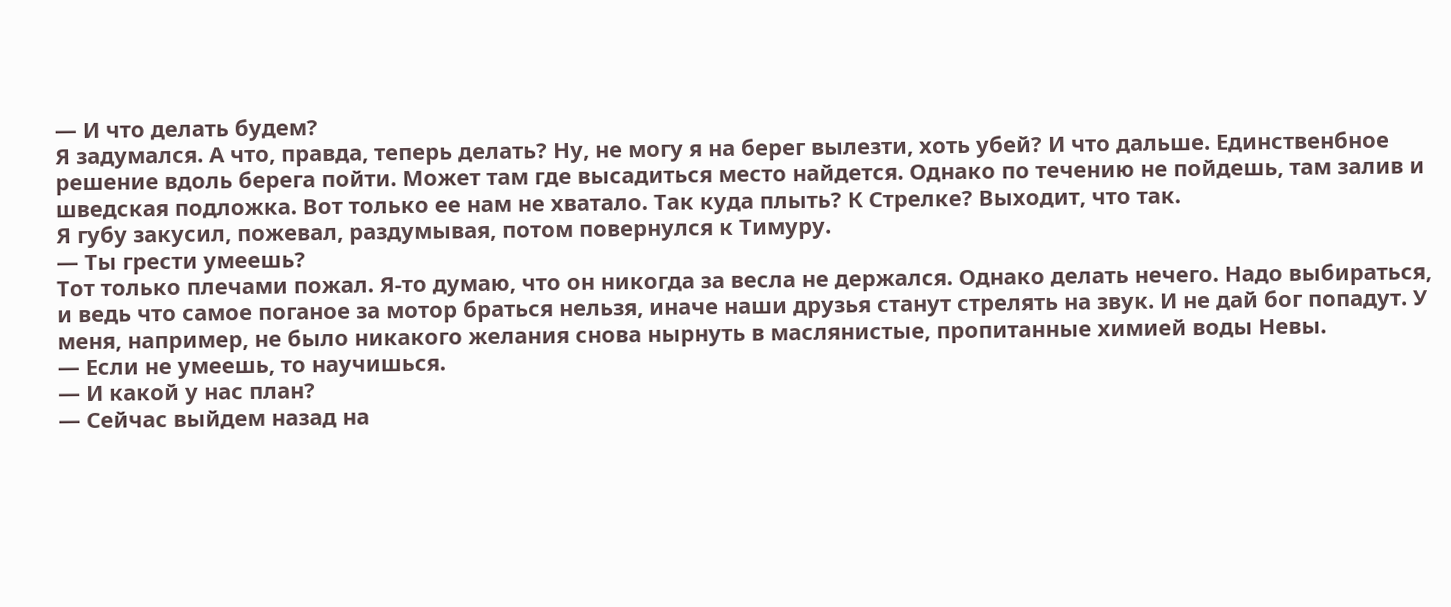— И что делать будем?
Я задумался. А что, правда, теперь делать? Ну, не могу я на берег вылезти, хоть убей? И что дальше. Единственбное решение вдоль берега пойти. Может там где высадиться место найдется. Однако по течению не пойдешь, там залив и шведская подложка. Вот только ее нам не хватало. Так куда плыть? К Стрелке? Выходит, что так.
Я губу закусил, пожевал, раздумывая, потом повернулся к Тимуру.
— Ты грести умеешь?
Тот только плечами пожал. Я-то думаю, что он никогда за весла не держался. Однако делать нечего. Надо выбираться, и ведь что самое поганое за мотор браться нельзя, иначе наши друзья станут стрелять на звук. И не дай бог попадут. У меня, например, не было никакого желания снова нырнуть в маслянистые, пропитанные химией воды Невы.
— Если не умеешь, то научишься.
— И какой у нас план?
— Сейчас выйдем назад на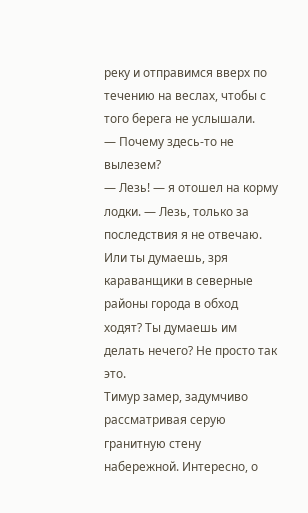реку и отправимся вверх по течению на веслах, чтобы с того берега не услышали.
— Почему здесь-то не вылезем?
— Лезь! — я отошел на корму лодки. — Лезь, только за последствия я не отвечаю. Или ты думаешь, зря караванщики в северные районы города в обход ходят? Ты думаешь им делать нечего? Не просто так это.
Тимур замер, задумчиво рассматривая серую гранитную стену набережной. Интересно, о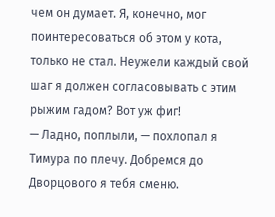чем он думает. Я, конечно, мог поинтересоваться об этом у кота, только не стал. Неужели каждый свой шаг я должен согласовывать с этим рыжим гадом? Вот уж фиг!
— Ладно, поплыли, — похлопал я Тимура по плечу. Добремся до Дворцового я тебя сменю.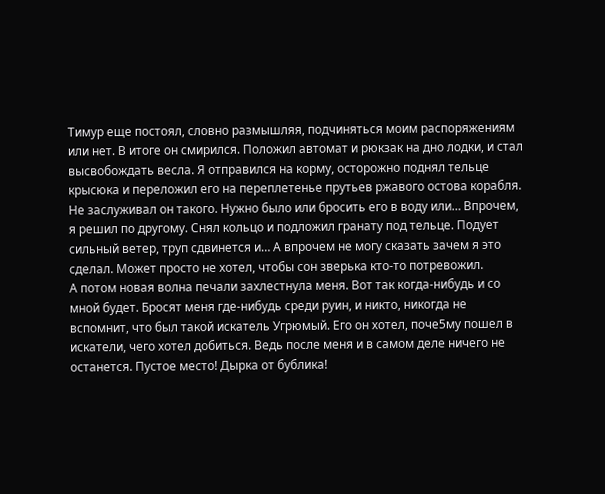Тимур еще постоял, словно размышляя, подчиняться моим распоряжениям или нет. В итоге он смирился. Положил автомат и рюкзак на дно лодки, и стал высвобождать весла. Я отправился на корму, осторожно поднял тельце крысюка и переложил его на переплетенье прутьев ржавого остова корабля. Не заслуживал он такого. Нужно было или бросить его в воду или… Впрочем, я решил по другому. Снял кольцо и подложил гранату под тельце. Подует сильный ветер, труп сдвинется и… А впрочем не могу сказать зачем я это сделал. Может просто не хотел, чтобы сон зверька кто-то потревожил.
А потом новая волна печали захлестнула меня. Вот так когда-нибудь и со мной будет. Бросят меня где-нибудь среди руин, и никто, никогда не вспомнит, что был такой искатель Угрюмый. Его он хотел, поче5му пошел в искатели, чего хотел добиться. Ведь после меня и в самом деле ничего не останется. Пустое место! Дырка от бублика!